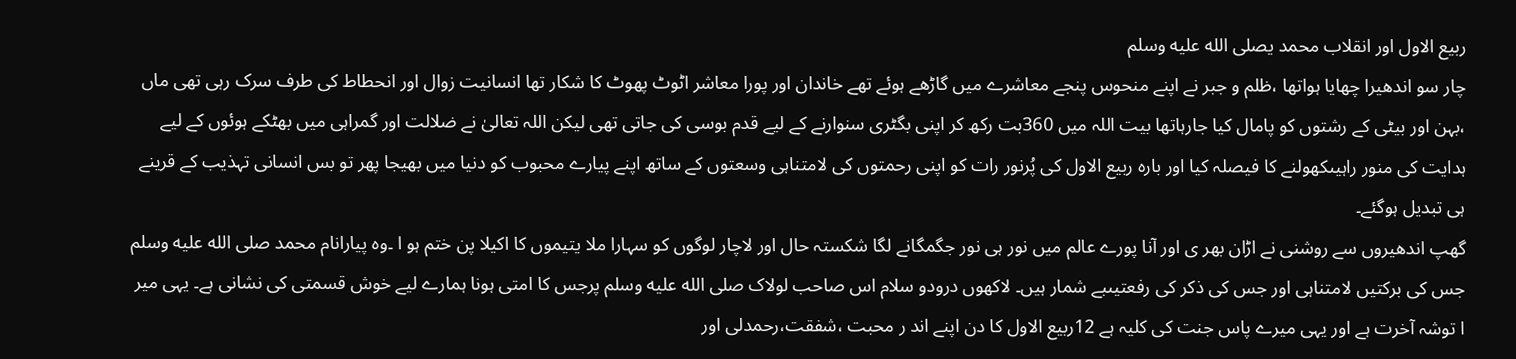ربیع الاول اور انقلاب محمد یصلى الله عليه وسلم
چار سو اندھیرا چھایا ہواتھا ،ظلم و جبر نے اپنے منحوس پنجے معاشرے میں گاڑھے ہوئے تھے خاندان اور پورا معاشر اٹوٹ پھوٹ کا شکار تھا انسانیت زوال اور انحطاط کی طرف سرک رہی تھی ماں ،بہن اور بیٹی کے رشتوں کو پامال کیا جارہاتھا بیت اللہ میں 360بت رکھ کر اپنی بگٹری سنوارنے کے لیے قدم بوسی کی جاتی تھی لیکن اللہ تعالیٰ نے ضلالت اور گمراہی میں بھٹکے ہوئوں کے لیے ہدایت کی منور راہیںکھولنے کا فیصلہ کیا اور بارہ ربیع الاول کی پُرنور رات کو اپنی رحمتوں کی لامتناہی وسعتوں کے ساتھ اپنے پیارے محبوب کو دنیا میں بھیجا پھر تو بس انسانی تہذیب کے قرینے ہی تبدیل ہوگئے۔
گھپ اندھیروں سے روشنی نے اڑان بھر ی اور آنا پورے عالم میں نور ہی نور جگمگانے لگا شکستہ حال اور لاچار لوگوں کو سہارا ملا یتیموں کا اکیلا پن ختم ہو ا ۔وہ پیارانام محمد صلى الله عليه وسلم جس کی برکتیں لامتناہی اور جس کی ذکر کی رفعتیںبے شمار ہیں۔ لاکھوں درودو سلام اس صاحب لولاک صلى الله عليه وسلم پرجس کا امتی ہونا ہمارے لیے خوش قسمتی کی نشانی ہے۔ یہی میر ا توشہ آخرت ہے اور یہی میرے پاس جنت کی کلیہ ہے 12ربیع الاول کا دن اپنے اند ر محبت ،شفقت،رحمدلی اور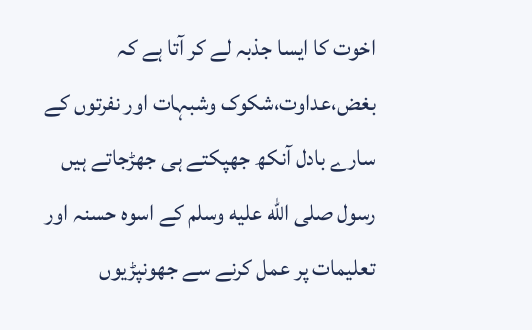اخوت کا ایسا جذبہ لے کر آتا ہے کہ بغض،عداوت،شکوک وشبہات اور نفرتوں کے سارے بادل آنکھ جھپکتے ہی جھڑجاتے ہیں رسول صلى الله عليه وسلم کے اسوہ حسنہ اور تعلیمات پر عمل کرنے سے جھونپڑیوں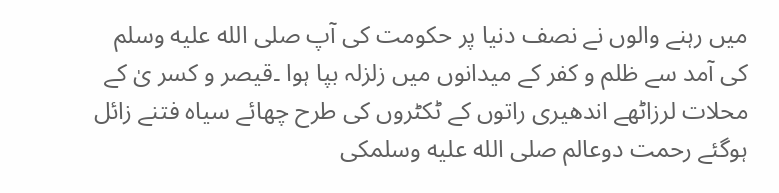میں رہنے والوں نے نصف دنیا پر حکومت کی آپ صلى الله عليه وسلم کی آمد سے ظلم و کفر کے میدانوں میں زلزلہ بپا ہوا ۔قیصر و کسر یٰ کے محلات لرزاٹھے اندھیری راتوں کے ٹکٹروں کی طرح چھائے سیاہ فتنے زائل ہوگئے رحمت دوعالم صلى الله عليه وسلمکی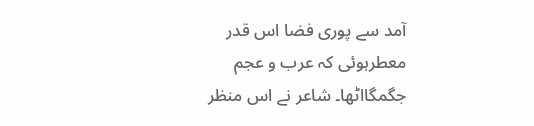آمد سے پوری فضا اس قدر معطرہوئی کہ عرب و عجم جگمگااٹھا۔ شاعر نے اس منظر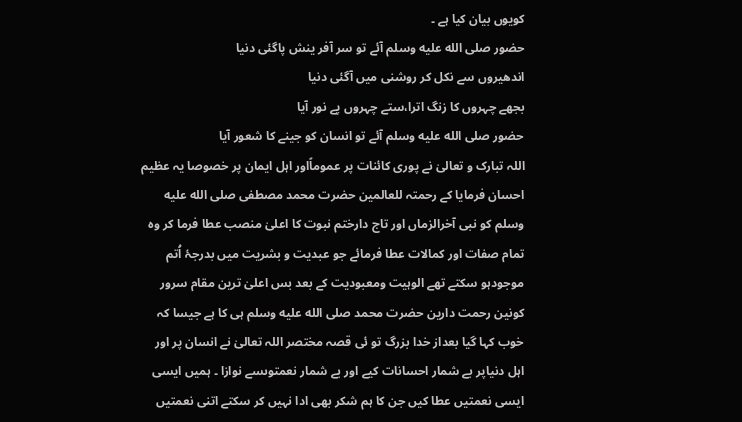کویوں بیان کیا ہے ۔
حضور صلى الله عليه وسلم آئے تو سر آفر ینش پاگئی دنیا
اندھیروں سے نکل کر روشنی میں آگئی دنیا
بجھے چہروں کا زنگ اترا،ستے چہروں پے نور آیا
حضور صلى الله عليه وسلم آئے تو انسان کو جینے کا شعور آیا
اللہ تبارک و تعالیٰ نے پوری کائنات پر عموماًاور اہل ایمان پر خصوصا یہ عظیم احسان فرمایا کے رحمتہ للعالمین حضرت محمد مصطفی صلى الله عليه وسلم کو نبی آخرالزماں اور تاج دارختم نبوت کا اعلیٰ منصب عطا فرما کر وہ تمام صفات اور کمالات عطا فرمائے جو عبدیت و بشریت میں بدرجۂ اُتم موجودہو سکتے تھے الوہیت ومعبودیت کے بعد بس اعلیٰ ترین مقام سرور کونین رحمت دارین حضرت محمد صلى الله عليه وسلم ہی کا ہے جیسا کہ خوب کہا گیا بعداز خدا بزرگ تو ئی قصہ مختصر اللہ تعالیٰ نے انسان پر اور اہل دنیاپر بے شمار احسانات کیے اور بے شمار نعمتوںسے نوازا ۔ ہمیں ایسی ایسی نعمتیں عطا کیں جن کا ہم شکر بھی ادا نہیں کر سکتے اتنی نعمتیں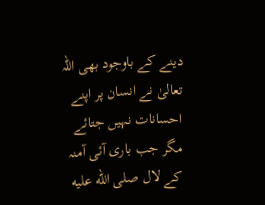دینے کے باوجود بھی اللہ تعالیٰ نے انسان پر اپنے احسانات نہیں جتائے مگر جب باری آئی آمنہ کے لال صلى الله عليه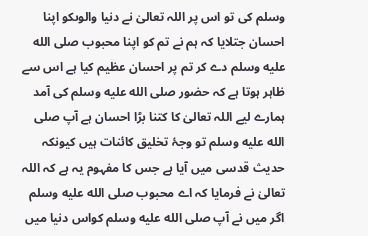وسلم کی تو اس پر اللہ تعالیٰ نے دنیا والوںکو اپنا احسان جتلایا کہ ہم نے تم کو اپنا محبوب صلى الله عليه وسلم دے کر تم پر احسان عظیم کیا ہے اس سے ظاہر ہوتا ہے کہ حضور صلى الله عليه وسلم کی آمد ہمارے لیے اللہ تعالیٰ کا کتنا بڑا احسان ہے آپ صلى الله عليه وسلم تو وجۂ تخلیق کائنات ہیں کیونکہ حدیث قدسی میں آیا ہے جس کا مفہوم یہ ہے کہ اللہ تعالیٰ نے فرمایا کہ اے محبوب صلى الله عليه وسلم اگر میں نے آپ صلى الله عليه وسلم کواس دنیا میں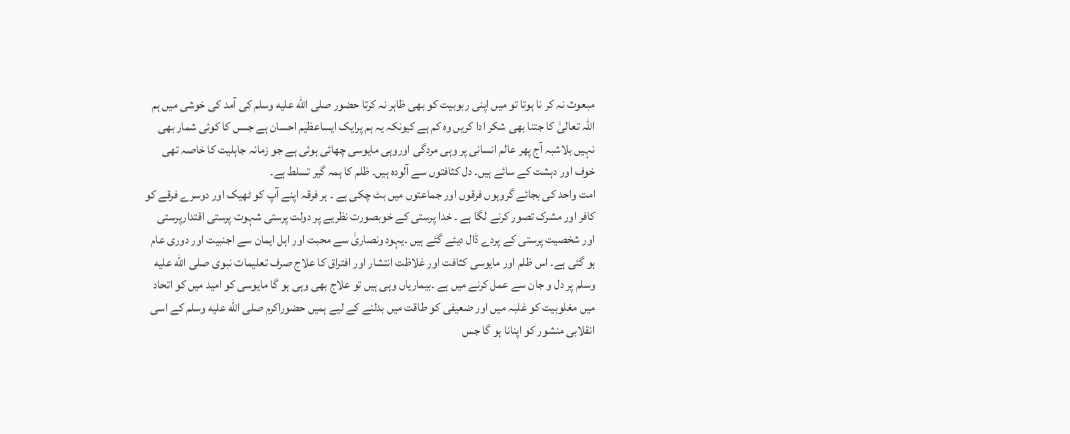مبعوث نہ کر نا ہوتا تو میں اپنی ربوبیت کو بھی ظاہر نہ کرتا حضور صلى الله عليه وسلم کی آمد کی خوشی میں ہم اللہ تعالیٰ کا جتنا بھی شکر ادا کریں وہ کم ہے کیونکہ یہ ہم پرایک ایساعظیم احسان ہے جسں کا کوئی شمار بھی نہیں بلاشبہ آج پھر عالم انسانی پر وہی مردگی اوروہی مایوسی چھائی ہوئی ہے جو زمانہ جاہلیت کا خاصہ تھی خوف اور دہشت کے سائے ہیں۔ دل کثافتوں سے آلودہ ہیں۔ ظلم کا ہمہ گیر تسلط ہے۔
امت واحد کی بجائے گروہوں فرقوں اور جماعتوں میں بٹ چکی ہے ۔ ہر فرقہ اپنے آپ کو ٹھیک اور دوسرے فرقے کو کافر اور مشرک تصور کرنے لگا ہے ۔ خدا پرستی کے خوبصورت نظریے پر دولت پرستی شہوت پرستی اقتدارپرستی اور شخصیت پرستی کے پردے ڈال دیئے گئے ہیں ۔یہود ونصاریٰ سے محبت اور اہل ایمان سے اجنبیت اور دوری عام ہو گئی ہے۔ اس ظلم اور مایوسی کثافت اور غلاظت انتشار اور افتراق کا علاج صرف تعلیمات نبوی صلى الله عليه وسلم پر دل و جان سے عمل کرنے میں ہے ۔بیماریاں وہی ہیں تو علاج بھی وہی ہو گا مایوسی کو امید میں کو اتحاد میں مغلوبیت کو غلبہ میں اور ضعیفی کو طاقت میں بدلنے کے لیے ہمیں حضوراکرم صلى الله عليه وسلم کے اسی انقلابی منشور کو اپنانا ہو گا جس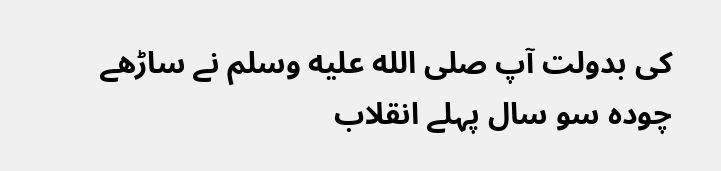کی بدولت آپ صلى الله عليه وسلم نے ساڑھے چودہ سو سال پہلے انقلاب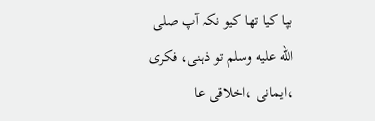بپا کیا تھا کیو نکہ آپ صلى الله عليه وسلم تو ذہنی، فکری ،ایمانی ،اخلاقی عا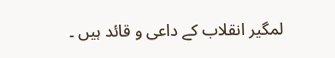لمگیر انقلاب کے داعی و قائد ہیں ۔